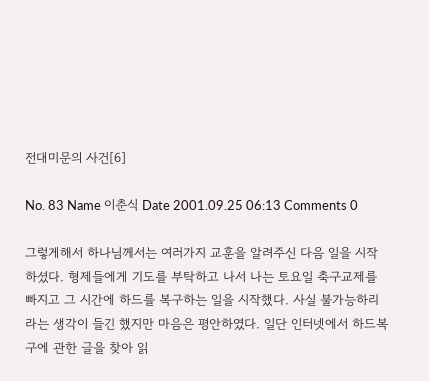전대미문의 사건[6]

No. 83 Name 이춘식 Date 2001.09.25 06:13 Comments 0

그렇게해서 하나님께서는 여러가지 교훈을 알려주신 다음 일을 시작하셨다. 형제들에게 기도를 부탁하고 나서 나는 토요일 축구교제를 빠지고 그 시간에 하드를 복구하는 일을 시작했다. 사실 불가능하리라는 생각이 들긴 했지만 마음은 평안하였다. 일단 인터넷에서 하드복구에 관한 글을 찾아 읽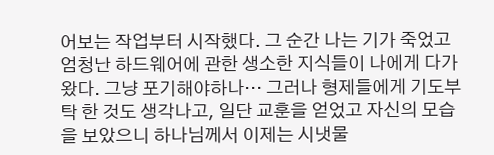어보는 작업부터 시작했다. 그 순간 나는 기가 죽었고 엄청난 하드웨어에 관한 생소한 지식들이 나에게 다가왔다. 그냥 포기해야하나… 그러나 형제들에게 기도부탁 한 것도 생각나고, 일단 교훈을 얻었고 자신의 모습을 보았으니 하나님께서 이제는 시냇물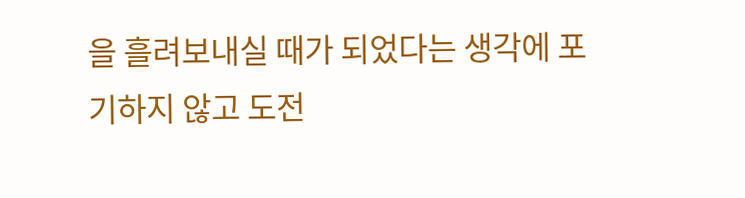을 흘려보내실 때가 되었다는 생각에 포기하지 않고 도전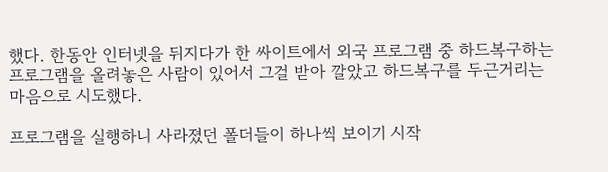했다. 한동안 인터넷을 뒤지다가 한 싸이트에서 외국 프로그램 중 하드복구하는 프로그램을 올려놓은 사람이 있어서 그걸 받아 깔았고 하드복구를 두근거리는 마음으로 시도했다.

프로그램을 실행하니 사라졌던 폴더들이 하나씩 보이기 시작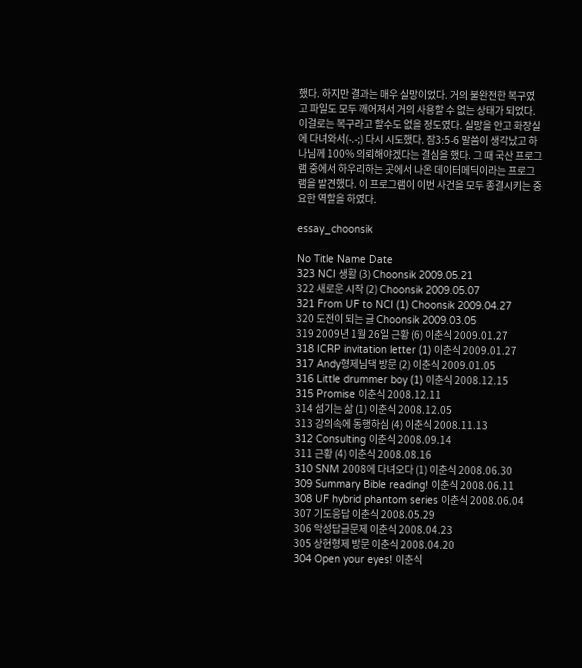했다. 하지만 결과는 매우 실망이었다. 거의 불완전한 복구였고 파일도 모두 깨어져서 거의 사용할 수 없는 상태가 되었다. 이걸로는 복구라고 할수도 없을 정도였다. 실망을 안고 화장실에 다녀와서(-.-;) 다시 시도했다. 잠3:5-6 말씀이 생각났고 하나님께 100% 의뢰해야겠다는 결심을 했다. 그 때 국산 프로그램 중에서 하우리하는 곳에서 나온 데이터메딕이라는 프로그램을 발견했다. 이 프로그램이 이번 사건을 모두 종결시키는 중요한 역할을 하였다.

essay_choonsik

No Title Name Date
323 NCI 생활 (3) Choonsik 2009.05.21
322 새로운 시작 (2) Choonsik 2009.05.07
321 From UF to NCI (1) Choonsik 2009.04.27
320 도전이 되는 글 Choonsik 2009.03.05
319 2009년 1월 26일 근황 (6) 이춘식 2009.01.27
318 ICRP invitation letter (1) 이춘식 2009.01.27
317 Andy형제님댁 방문 (2) 이춘식 2009.01.05
316 Little drummer boy (1) 이춘식 2008.12.15
315 Promise 이춘식 2008.12.11
314 섬기는 삶 (1) 이춘식 2008.12.05
313 강의속에 동행하심 (4) 이춘식 2008.11.13
312 Consulting 이춘식 2008.09.14
311 근황 (4) 이춘식 2008.08.16
310 SNM 2008에 다녀오다 (1) 이춘식 2008.06.30
309 Summary Bible reading! 이춘식 2008.06.11
308 UF hybrid phantom series 이춘식 2008.06.04
307 기도응답 이춘식 2008.05.29
306 악성답글문제 이춘식 2008.04.23
305 상현형제 방문 이춘식 2008.04.20
304 Open your eyes! 이춘식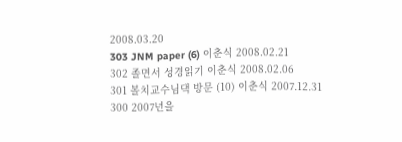2008.03.20
303 JNM paper (6) 이춘식 2008.02.21
302 졸면서 성경읽기 이춘식 2008.02.06
301 볼치교수님댁 방문 (10) 이춘식 2007.12.31
300 2007년을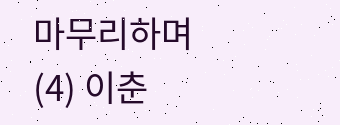마무리하며 (4) 이춘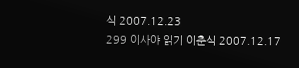식 2007.12.23
299 이사야 읽기 이춘식 2007.12.17